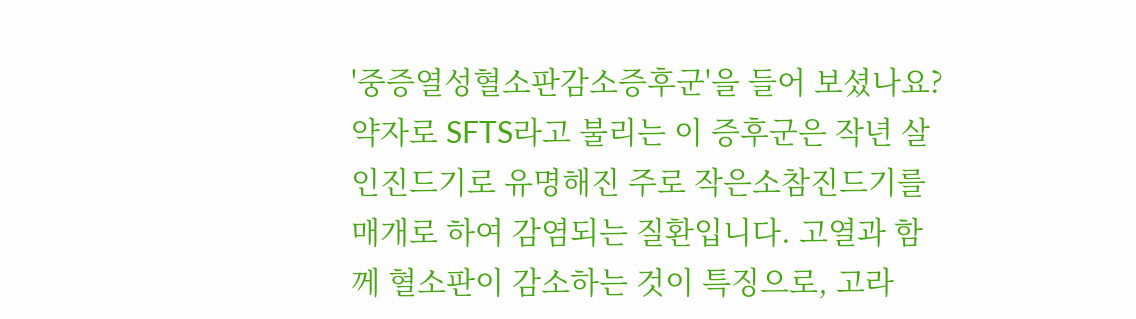'중증열성혈소판감소증후군'을 들어 보셨나요? 약자로 SFTS라고 불리는 이 증후군은 작년 살인진드기로 유명해진 주로 작은소참진드기를 매개로 하여 감염되는 질환입니다. 고열과 함께 혈소판이 감소하는 것이 특징으로, 고라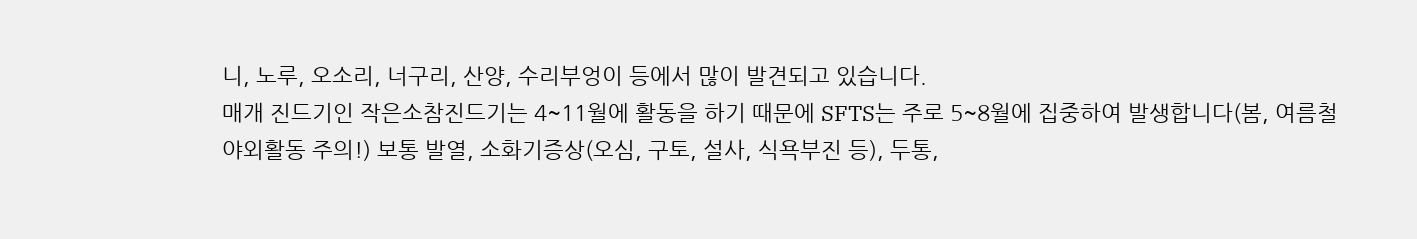니, 노루, 오소리, 너구리, 산양, 수리부엉이 등에서 많이 발견되고 있습니다.
매개 진드기인 작은소참진드기는 4~11월에 활동을 하기 때문에 SFTS는 주로 5~8월에 집중하여 발생합니다(봄, 여름철 야외활동 주의!) 보통 발열, 소화기증상(오심, 구토, 설사, 식욕부진 등), 두통,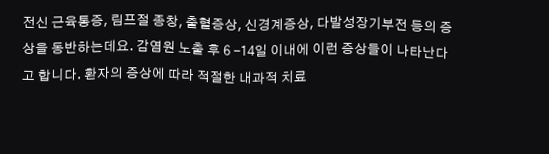전신 근육통증, 림프절 종창, 출혈증상, 신경계증상, 다발성장기부전 등의 증상을 동반하는데요. 감염원 노출 후 6 -14일 이내에 이런 증상들이 나타난다고 합니다. 환자의 증상에 따라 적절한 내과적 치료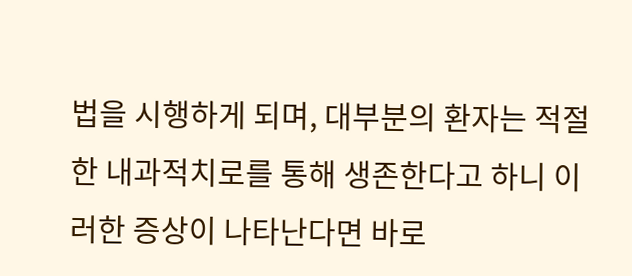법을 시행하게 되며, 대부분의 환자는 적절한 내과적치로를 통해 생존한다고 하니 이러한 증상이 나타난다면 바로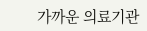가까운 의료기관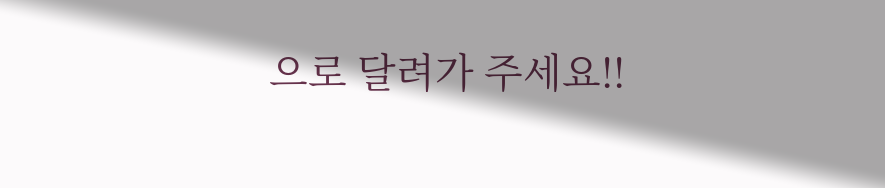으로 달려가 주세요!!